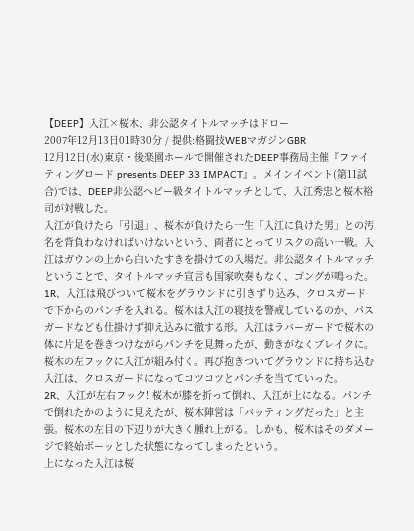【DEEP】入江×桜木、非公認タイトルマッチはドロー
2007年12月13日01時30分 / 提供:格闘技WEBマガジンGBR
12月12日(水)東京・後楽園ホールで開催されたDEEP事務局主催『ファイティングロード presents DEEP 33 IMPACT』。メインイベント(第11試合)では、DEEP非公認ヘビー級タイトルマッチとして、入江秀忠と桜木裕司が対戦した。
入江が負けたら「引退」、桜木が負けたら一生「入江に負けた男」との汚名を背負わなければいけないという、両者にとってリスクの高い一戦。入江はガウンの上から白いたすきを掛けての入場だ。非公認タイトルマッチということで、タイトルマッチ宣言も国家吹奏もなく、ゴングが鳴った。
1R、入江は飛びついて桜木をグラウンドに引きずり込み、クロスガードで下からのパンチを入れる。桜木は入江の寝技を警戒しているのか、パスガードなども仕掛けず抑え込みに徹する形。入江はラバーガードで桜木の体に片足を巻きつけながらパンチを見舞ったが、動きがなくブレイクに。
桜木の左フックに入江が組み付く。再び抱きついてグラウンドに持ち込む入江は、クロスガードになってコツコツとパンチを当てていった。
2R、入江が左右フック! 桜木が膝を折って倒れ、入江が上になる。パンチで倒れたかのように見えたが、桜木陣営は「バッティングだった」と主張。桜木の左目の下辺りが大きく腫れ上がる。しかも、桜木はそのダメージで終始ボーッとした状態になってしまったという。
上になった入江は桜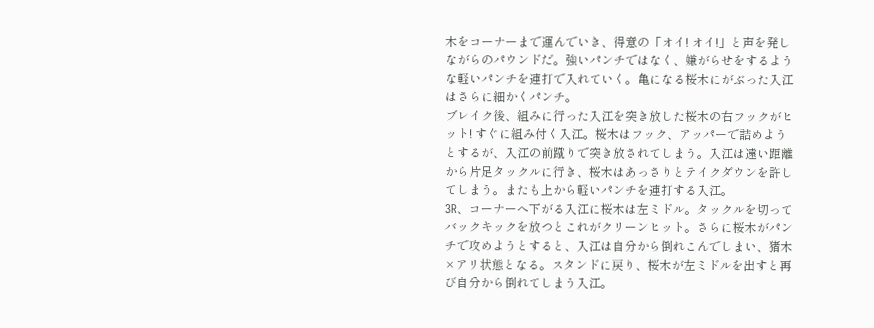木をコーナーまで運んでいき、得意の「オイ! オイ!」と声を発しながらのパウンドだ。強いパンチではなく、嫌がらせをするような軽いパンチを連打で入れていく。亀になる桜木にがぶった入江はさらに細かくパンチ。
ブレイク後、組みに行った入江を突き放した桜木の右フックがヒット! すぐに組み付く入江。桜木はフック、アッパーで詰めようとするが、入江の前蹴りで突き放されてしまう。入江は遠い距離から片足タックルに行き、桜木はあっさりとテイクダウンを許してしまう。またも上から軽いパンチを連打する入江。
3R、コーナーへ下がる入江に桜木は左ミドル。タックルを切ってバックキックを放つとこれがクリーンヒット。さらに桜木がパンチで攻めようとすると、入江は自分から倒れこんでしまい、猪木×アリ状態となる。スタンドに戻り、桜木が左ミドルを出すと再び自分から倒れてしまう入江。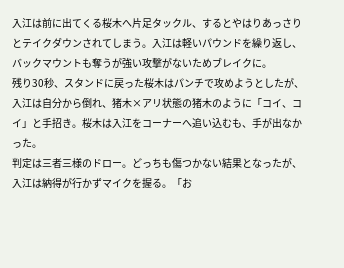入江は前に出てくる桜木へ片足タックル、するとやはりあっさりとテイクダウンされてしまう。入江は軽いパウンドを繰り返し、バックマウントも奪うが強い攻撃がないためブレイクに。
残り30秒、スタンドに戻った桜木はパンチで攻めようとしたが、入江は自分から倒れ、猪木×アリ状態の猪木のように「コイ、コイ」と手招き。桜木は入江をコーナーへ追い込むも、手が出なかった。
判定は三者三様のドロー。どっちも傷つかない結果となったが、入江は納得が行かずマイクを握る。「お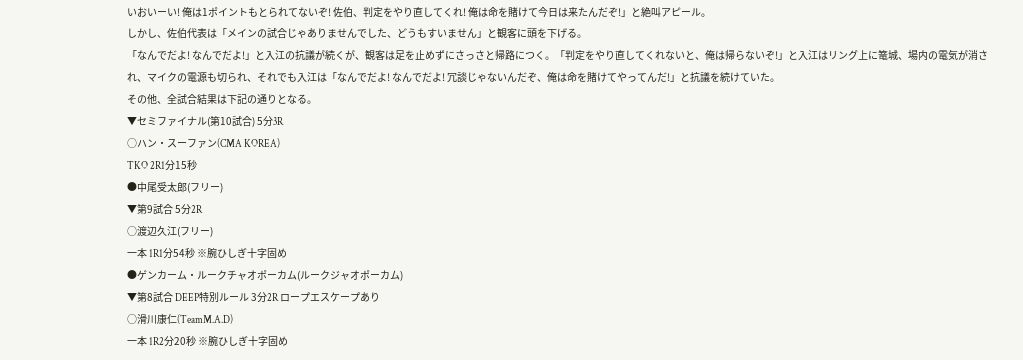いおいーい! 俺は1ポイントもとられてないぞ! 佐伯、判定をやり直してくれ! 俺は命を賭けて今日は来たんだぞ!」と絶叫アピール。
しかし、佐伯代表は「メインの試合じゃありませんでした、どうもすいません」と観客に頭を下げる。
「なんでだよ! なんでだよ!」と入江の抗議が続くが、観客は足を止めずにさっさと帰路につく。「判定をやり直してくれないと、俺は帰らないぞ!」と入江はリング上に篭城、場内の電気が消され、マイクの電源も切られ、それでも入江は「なんでだよ! なんでだよ! 冗談じゃないんだぞ、俺は命を賭けてやってんだ!」と抗議を続けていた。
その他、全試合結果は下記の通りとなる。
▼セミファイナル(第10試合) 5分3R
○ハン・スーファン(CMA KOREA)
TKO 2R1分15秒
●中尾受太郎(フリー)
▼第9試合 5分2R
○渡辺久江(フリー)
一本 1R1分54秒 ※腕ひしぎ十字固め
●ゲンカーム・ルークチャオポーカム(ルークジャオポーカム)
▼第8試合 DEEP特別ルール 3分2R ロープエスケープあり
○滑川康仁(TeamM.A.D)
一本 1R2分20秒 ※腕ひしぎ十字固め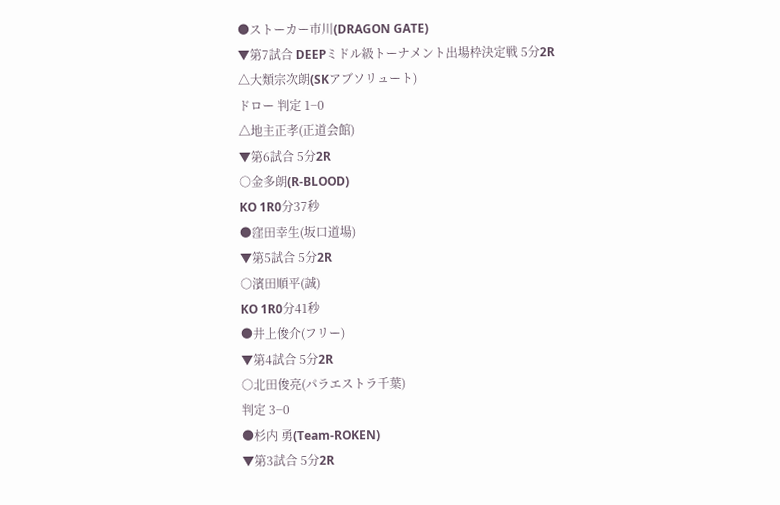●ストーカー市川(DRAGON GATE)
▼第7試合 DEEPミドル級トーナメント出場枠決定戦 5分2R
△大類宗次朗(SKアブソリュート)
ドロー 判定 1−0
△地主正孝(正道会館)
▼第6試合 5分2R
○金多朗(R-BLOOD)
KO 1R0分37秒
●窪田幸生(坂口道場)
▼第5試合 5分2R
○濱田順平(誠)
KO 1R0分41秒
●井上俊介(フリー)
▼第4試合 5分2R
○北田俊亮(パラエストラ千葉)
判定 3−0
●杉内 勇(Team-ROKEN)
▼第3試合 5分2R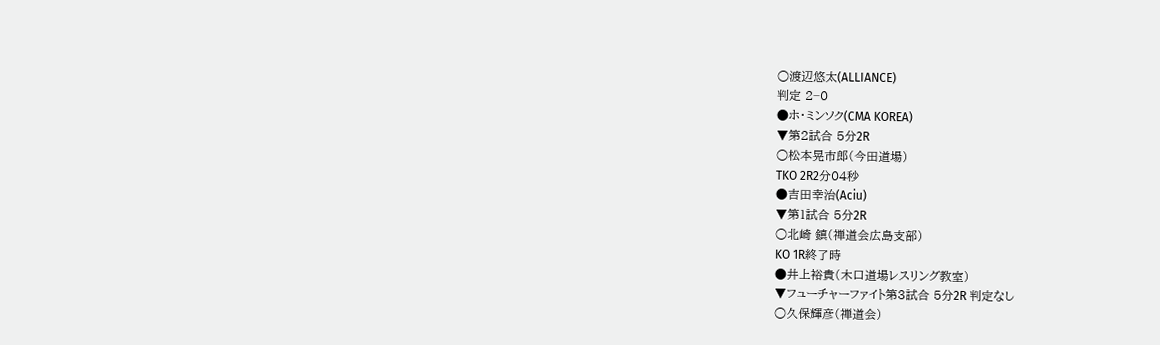○渡辺悠太(ALLIANCE)
判定 2−0
●ホ・ミンソク(CMA KOREA)
▼第2試合 5分2R
○松本晃市郎(今田道場)
TKO 2R2分04秒
●吉田幸治(Aciu)
▼第1試合 5分2R
○北崎 鎮(禅道会広島支部)
KO 1R終了時
●井上裕貴(木口道場レスリング教室)
▼フューチャーファイト第3試合 5分2R 判定なし
○久保輝彦(禅道会)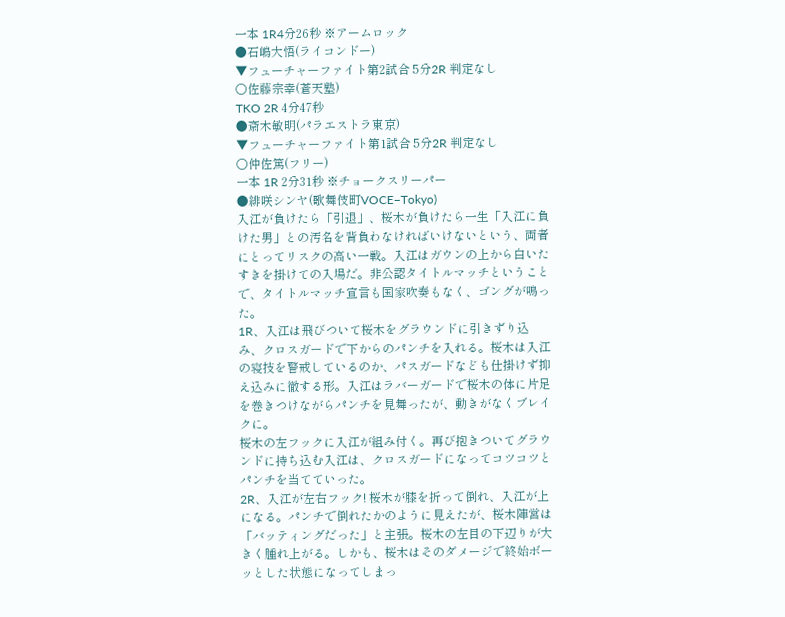一本 1R4分26秒 ※アームロック
●石嶋大悟(ライコンドー)
▼フューチャーファイト第2試合 5分2R 判定なし
○佐藤宗幸(蒼天塾)
TKO 2R 4分47秒
●斎木敏明(パラエストラ東京)
▼フューチャーファイト第1試合 5分2R 判定なし
○仲佐篤(フリー)
一本 1R 2分31秒 ※チョークスリーパー
●緋咲シンヤ(歌舞伎町VOCE−Tokyo)
入江が負けたら「引退」、桜木が負けたら一生「入江に負けた男」との汚名を背負わなければいけないという、両者にとってリスクの高い一戦。入江はガウンの上から白いたすきを掛けての入場だ。非公認タイトルマッチということで、タイトルマッチ宣言も国家吹奏もなく、ゴングが鳴った。
1R、入江は飛びついて桜木をグラウンドに引きずり込み、クロスガードで下からのパンチを入れる。桜木は入江の寝技を警戒しているのか、パスガードなども仕掛けず抑え込みに徹する形。入江はラバーガードで桜木の体に片足を巻きつけながらパンチを見舞ったが、動きがなくブレイクに。
桜木の左フックに入江が組み付く。再び抱きついてグラウンドに持ち込む入江は、クロスガードになってコツコツとパンチを当てていった。
2R、入江が左右フック! 桜木が膝を折って倒れ、入江が上になる。パンチで倒れたかのように見えたが、桜木陣営は「バッティングだった」と主張。桜木の左目の下辺りが大きく腫れ上がる。しかも、桜木はそのダメージで終始ボーッとした状態になってしまっ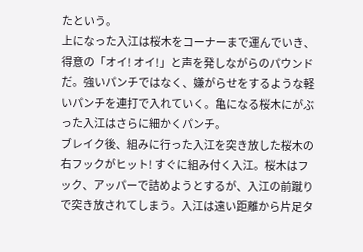たという。
上になった入江は桜木をコーナーまで運んでいき、得意の「オイ! オイ!」と声を発しながらのパウンドだ。強いパンチではなく、嫌がらせをするような軽いパンチを連打で入れていく。亀になる桜木にがぶった入江はさらに細かくパンチ。
ブレイク後、組みに行った入江を突き放した桜木の右フックがヒット! すぐに組み付く入江。桜木はフック、アッパーで詰めようとするが、入江の前蹴りで突き放されてしまう。入江は遠い距離から片足タ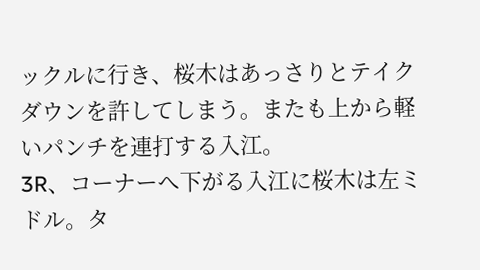ックルに行き、桜木はあっさりとテイクダウンを許してしまう。またも上から軽いパンチを連打する入江。
3R、コーナーへ下がる入江に桜木は左ミドル。タ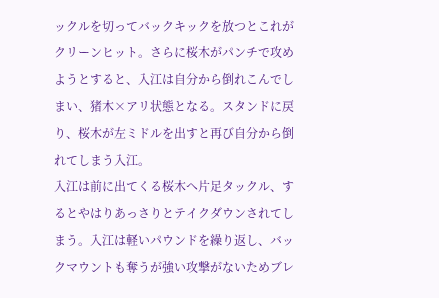ックルを切ってバックキックを放つとこれがクリーンヒット。さらに桜木がパンチで攻めようとすると、入江は自分から倒れこんでしまい、猪木×アリ状態となる。スタンドに戻り、桜木が左ミドルを出すと再び自分から倒れてしまう入江。
入江は前に出てくる桜木へ片足タックル、するとやはりあっさりとテイクダウンされてしまう。入江は軽いパウンドを繰り返し、バックマウントも奪うが強い攻撃がないためブレ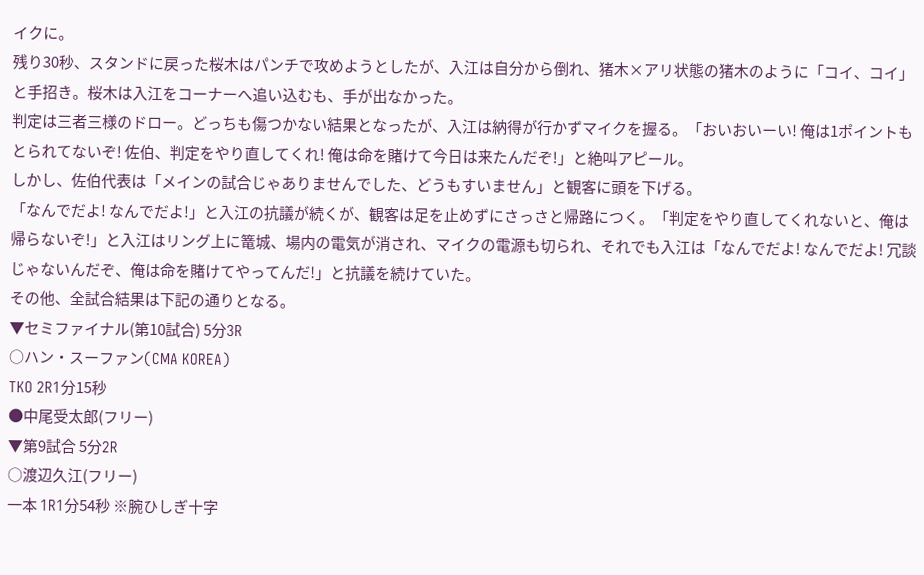イクに。
残り30秒、スタンドに戻った桜木はパンチで攻めようとしたが、入江は自分から倒れ、猪木×アリ状態の猪木のように「コイ、コイ」と手招き。桜木は入江をコーナーへ追い込むも、手が出なかった。
判定は三者三様のドロー。どっちも傷つかない結果となったが、入江は納得が行かずマイクを握る。「おいおいーい! 俺は1ポイントもとられてないぞ! 佐伯、判定をやり直してくれ! 俺は命を賭けて今日は来たんだぞ!」と絶叫アピール。
しかし、佐伯代表は「メインの試合じゃありませんでした、どうもすいません」と観客に頭を下げる。
「なんでだよ! なんでだよ!」と入江の抗議が続くが、観客は足を止めずにさっさと帰路につく。「判定をやり直してくれないと、俺は帰らないぞ!」と入江はリング上に篭城、場内の電気が消され、マイクの電源も切られ、それでも入江は「なんでだよ! なんでだよ! 冗談じゃないんだぞ、俺は命を賭けてやってんだ!」と抗議を続けていた。
その他、全試合結果は下記の通りとなる。
▼セミファイナル(第10試合) 5分3R
○ハン・スーファン(CMA KOREA)
TKO 2R1分15秒
●中尾受太郎(フリー)
▼第9試合 5分2R
○渡辺久江(フリー)
一本 1R1分54秒 ※腕ひしぎ十字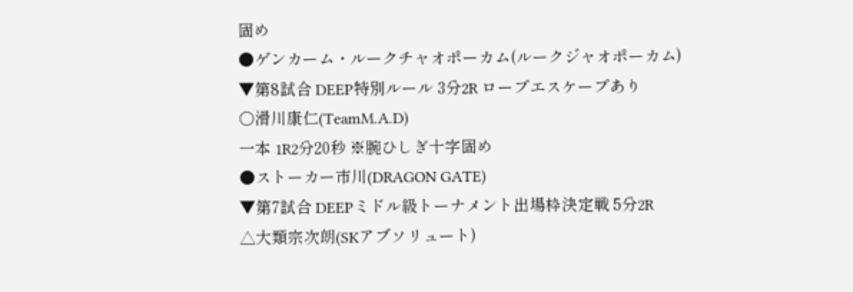固め
●ゲンカーム・ルークチャオポーカム(ルークジャオポーカム)
▼第8試合 DEEP特別ルール 3分2R ロープエスケープあり
○滑川康仁(TeamM.A.D)
一本 1R2分20秒 ※腕ひしぎ十字固め
●ストーカー市川(DRAGON GATE)
▼第7試合 DEEPミドル級トーナメント出場枠決定戦 5分2R
△大類宗次朗(SKアブソリュート)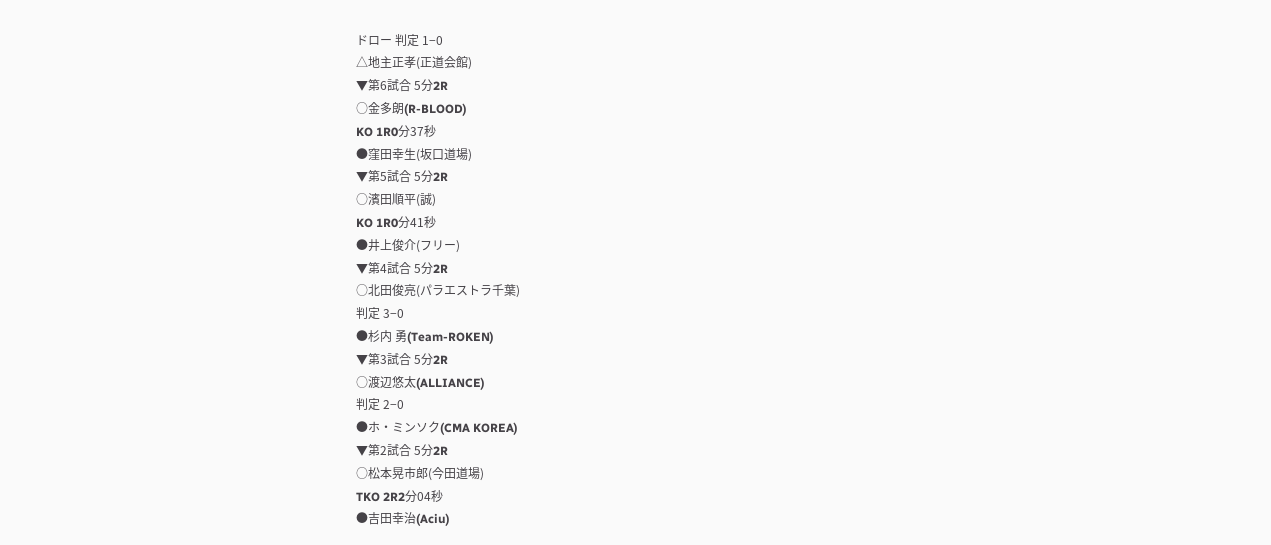ドロー 判定 1−0
△地主正孝(正道会館)
▼第6試合 5分2R
○金多朗(R-BLOOD)
KO 1R0分37秒
●窪田幸生(坂口道場)
▼第5試合 5分2R
○濱田順平(誠)
KO 1R0分41秒
●井上俊介(フリー)
▼第4試合 5分2R
○北田俊亮(パラエストラ千葉)
判定 3−0
●杉内 勇(Team-ROKEN)
▼第3試合 5分2R
○渡辺悠太(ALLIANCE)
判定 2−0
●ホ・ミンソク(CMA KOREA)
▼第2試合 5分2R
○松本晃市郎(今田道場)
TKO 2R2分04秒
●吉田幸治(Aciu)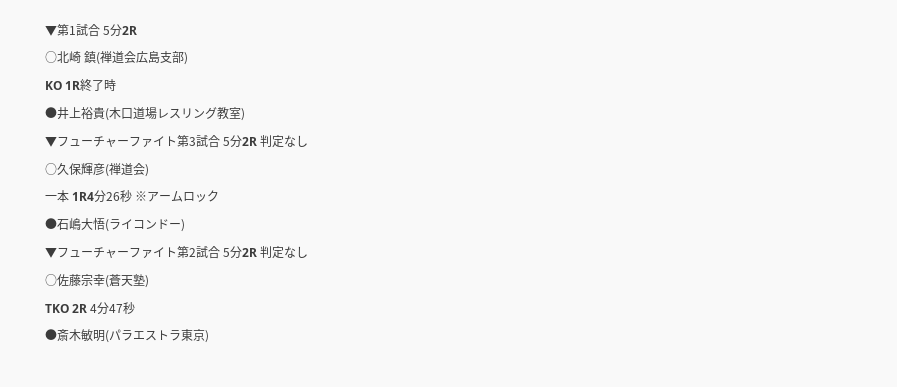▼第1試合 5分2R
○北崎 鎮(禅道会広島支部)
KO 1R終了時
●井上裕貴(木口道場レスリング教室)
▼フューチャーファイト第3試合 5分2R 判定なし
○久保輝彦(禅道会)
一本 1R4分26秒 ※アームロック
●石嶋大悟(ライコンドー)
▼フューチャーファイト第2試合 5分2R 判定なし
○佐藤宗幸(蒼天塾)
TKO 2R 4分47秒
●斎木敏明(パラエストラ東京)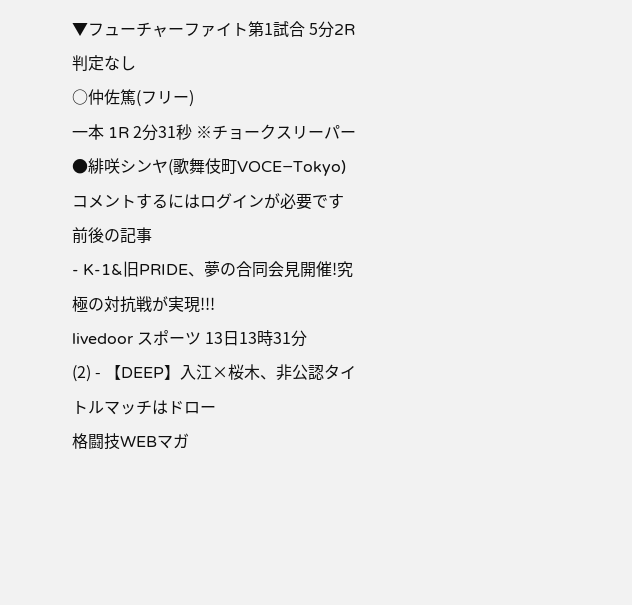▼フューチャーファイト第1試合 5分2R 判定なし
○仲佐篤(フリー)
一本 1R 2分31秒 ※チョークスリーパー
●緋咲シンヤ(歌舞伎町VOCE−Tokyo)
コメントするにはログインが必要です
前後の記事
- K-1&旧PRIDE、夢の合同会見開催!究極の対抗戦が実現!!!
livedoor スポーツ 13日13時31分
(2) - 【DEEP】入江×桜木、非公認タイトルマッチはドロー
格闘技WEBマガ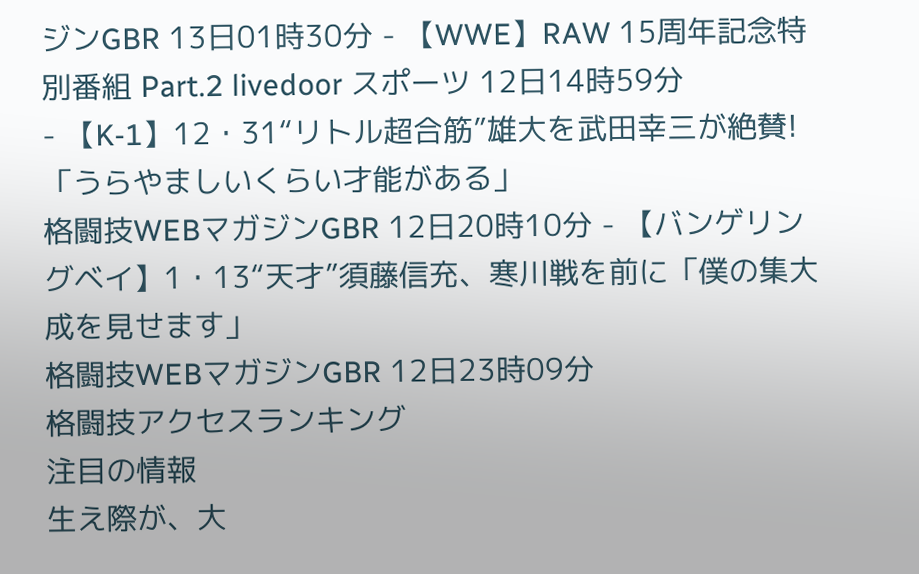ジンGBR 13日01時30分 - 【WWE】RAW 15周年記念特別番組 Part.2 livedoor スポーツ 12日14時59分
- 【K-1】12・31“リトル超合筋”雄大を武田幸三が絶賛! 「うらやましいくらい才能がある」
格闘技WEBマガジンGBR 12日20時10分 - 【バンゲリングベイ】1・13“天才”須藤信充、寒川戦を前に「僕の集大成を見せます」
格闘技WEBマガジンGBR 12日23時09分
格闘技アクセスランキング
注目の情報
生え際が、大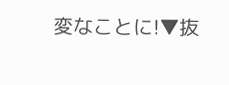変なことに!▼抜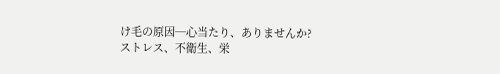け毛の原因─心当たり、ありませんか?
ストレス、不衛生、栄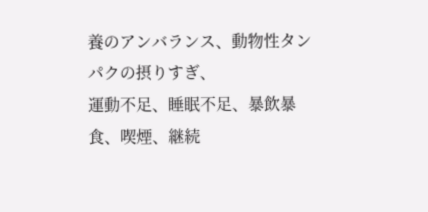養のアンバランス、動物性タンパクの摂りすぎ、
運動不足、睡眠不足、暴飲暴食、喫煙、継続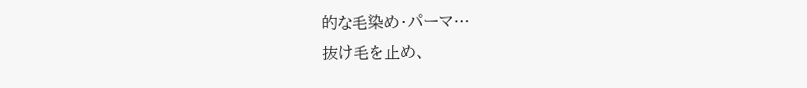的な毛染め・パーマ…
抜け毛を止め、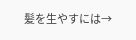髪を生やすには→